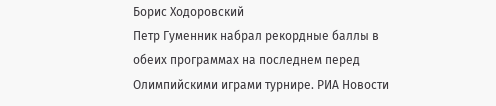Борис Ходоровский
Петр Гуменник набрал рекордные баллы в обеих программах на последнем перед Олимпийскими играми турнире. РИА Новости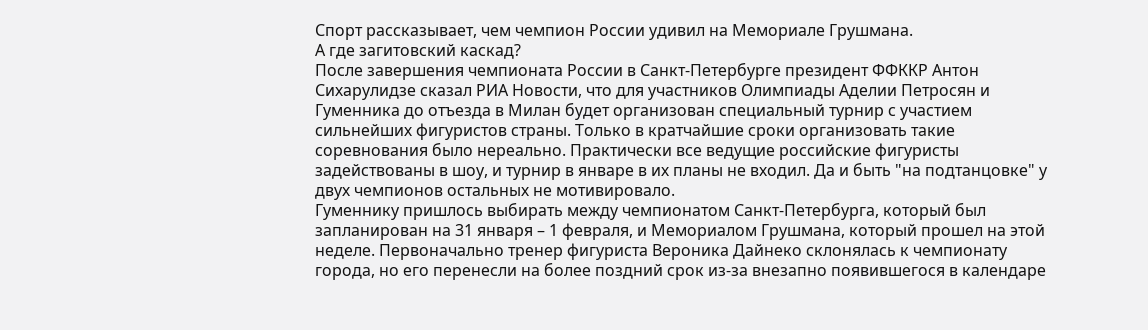Спорт рассказывает, чем чемпион России удивил на Мемориале Грушмана.
А где загитовский каскад?
После завершения чемпионата России в Санкт-Петербурге президент ФФККР Антон Сихарулидзе сказал РИА Новости, что для участников Олимпиады Аделии Петросян и Гуменника до отъезда в Милан будет организован специальный турнир с участием сильнейших фигуристов страны. Только в кратчайшие сроки организовать такие соревнования было нереально. Практически все ведущие российские фигуристы задействованы в шоу, и турнир в январе в их планы не входил. Да и быть "на подтанцовке" у двух чемпионов остальных не мотивировало.
Гуменнику пришлось выбирать между чемпионатом Санкт-Петербурга, который был запланирован на 31 января – 1 февраля, и Мемориалом Грушмана, который прошел на этой неделе. Первоначально тренер фигуриста Вероника Дайнеко склонялась к чемпионату города, но его перенесли на более поздний срок из-за внезапно появившегося в календаре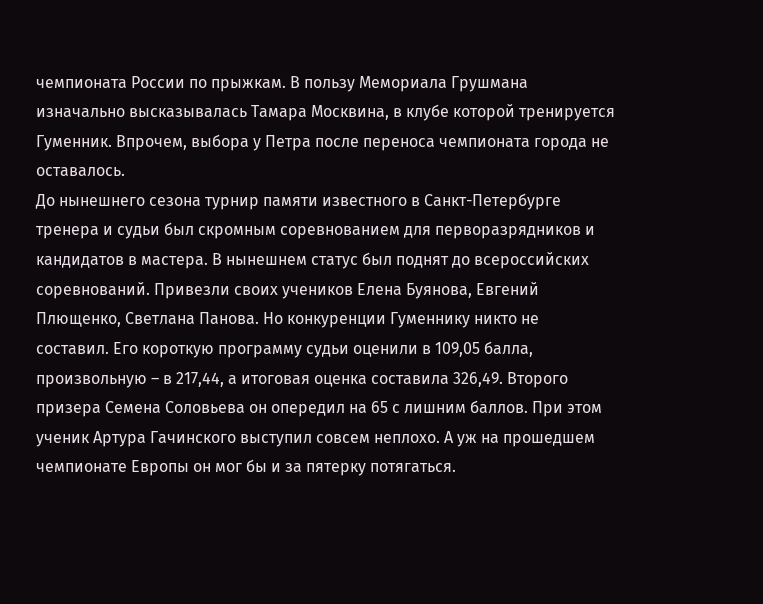чемпионата России по прыжкам. В пользу Мемориала Грушмана изначально высказывалась Тамара Москвина, в клубе которой тренируется Гуменник. Впрочем, выбора у Петра после переноса чемпионата города не оставалось.
До нынешнего сезона турнир памяти известного в Санкт-Петербурге тренера и судьи был скромным соревнованием для перворазрядников и кандидатов в мастера. В нынешнем статус был поднят до всероссийских соревнований. Привезли своих учеников Елена Буянова, Евгений Плющенко, Светлана Панова. Но конкуренции Гуменнику никто не составил. Его короткую программу судьи оценили в 109,05 балла, произвольную – в 217,44, а итоговая оценка составила 326,49. Второго призера Семена Соловьева он опередил на 65 с лишним баллов. При этом ученик Артура Гачинского выступил совсем неплохо. А уж на прошедшем чемпионате Европы он мог бы и за пятерку потягаться.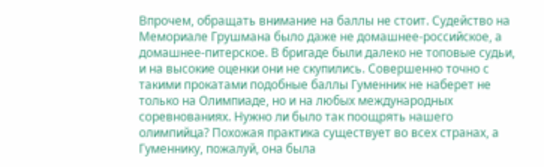Впрочем, обращать внимание на баллы не стоит. Судейство на Мемориале Грушмана было даже не домашнее-российское, а домашнее-питерское. В бригаде были далеко не топовые судьи, и на высокие оценки они не скупились. Совершенно точно с такими прокатами подобные баллы Гуменник не наберет не только на Олимпиаде, но и на любых международных соревнованиях. Нужно ли было так поощрять нашего олимпийца? Похожая практика существует во всех странах, а Гуменнику, пожалуй, она была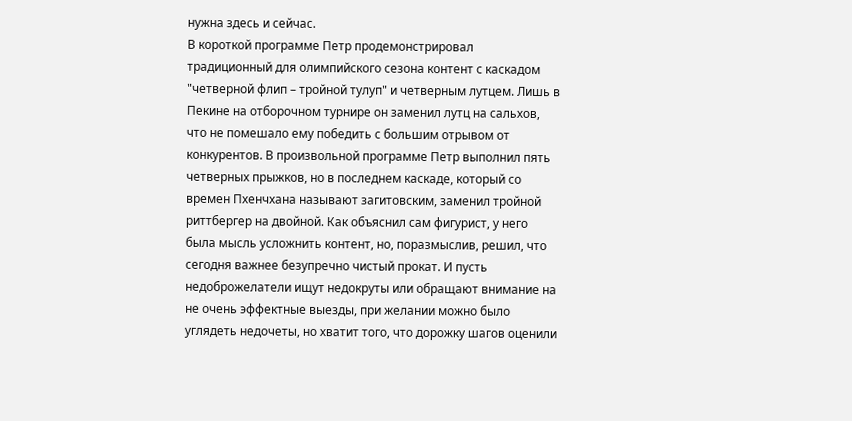нужна здесь и сейчас.
В короткой программе Петр продемонстрировал традиционный для олимпийского сезона контент с каскадом "четверной флип – тройной тулуп" и четверным лутцем. Лишь в Пекине на отборочном турнире он заменил лутц на сальхов, что не помешало ему победить с большим отрывом от конкурентов. В произвольной программе Петр выполнил пять четверных прыжков, но в последнем каскаде, который со времен Пхенчхана называют загитовским, заменил тройной риттбергер на двойной. Как объяснил сам фигурист, у него была мысль усложнить контент, но, поразмыслив, решил, что сегодня важнее безупречно чистый прокат. И пусть недоброжелатели ищут недокруты или обращают внимание на не очень эффектные выезды, при желании можно было углядеть недочеты, но хватит того, что дорожку шагов оценили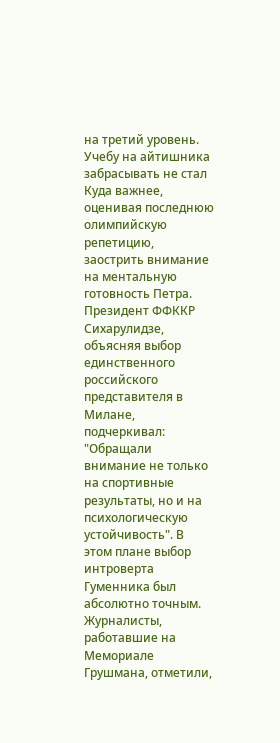на третий уровень.
Учебу на айтишника забрасывать не стал
Куда важнее, оценивая последнюю олимпийскую репетицию, заострить внимание на ментальную готовность Петра. Президент ФФККР Сихарулидзе, объясняя выбор единственного российского представителя в Милане, подчеркивал: "Обращали внимание не только на спортивные результаты, но и на психологическую устойчивость". В этом плане выбор интроверта Гуменника был абсолютно точным. Журналисты, работавшие на Мемориале Грушмана, отметили,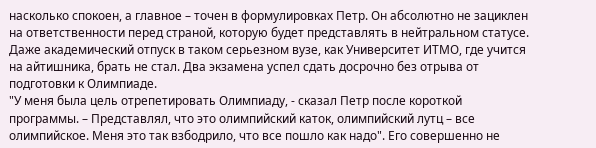насколько спокоен, а главное – точен в формулировках Петр. Он абсолютно не зациклен на ответственности перед страной, которую будет представлять в нейтральном статусе. Даже академический отпуск в таком серьезном вузе, как Университет ИТМО, где учится на айтишника, брать не стал. Два экзамена успел сдать досрочно без отрыва от подготовки к Олимпиаде.
"У меня была цель отрепетировать Олимпиаду, - сказал Петр после короткой программы. – Представлял, что это олимпийский каток, олимпийский лутц – все олимпийское. Меня это так взбодрило, что все пошло как надо". Его совершенно не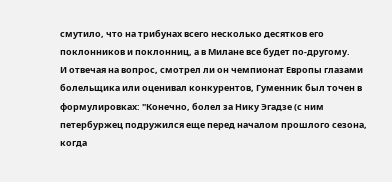смутило, что на трибунах всего несколько десятков его поклонников и поклонниц, а в Милане все будет по-другому.
И отвечая на вопрос, смотрел ли он чемпионат Европы глазами болельщика или оценивал конкурентов, Гуменник был точен в формулировках: "Конечно, болел за Нику Эгадзе (с ним петербуржец подружился еще перед началом прошлого сезона, когда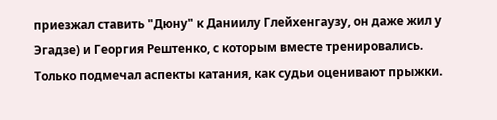приезжал ставить "Дюну" к Даниилу Глейхенгаузу, он даже жил у Эгадзе) и Георгия Рештенко, с которым вместе тренировались. Только подмечал аспекты катания, как судьи оценивают прыжки.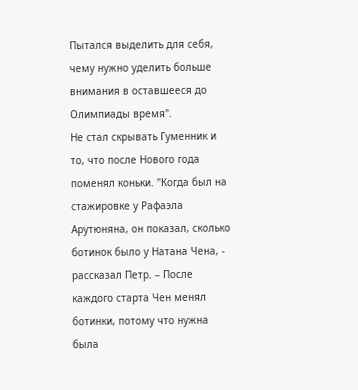Пытался выделить для себя, чему нужно уделить больше внимания в оставшееся до Олимпиады время".
Не стал скрывать Гуменник и то, что после Нового года поменял коньки. "Когда был на стажировке у Рафаэла Арутюняна, он показал, сколько ботинок было у Натана Чена, - рассказал Петр. – После каждого старта Чен менял ботинки, потому что нужна была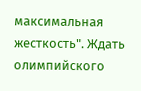максимальная жесткость". Ждать олимпийского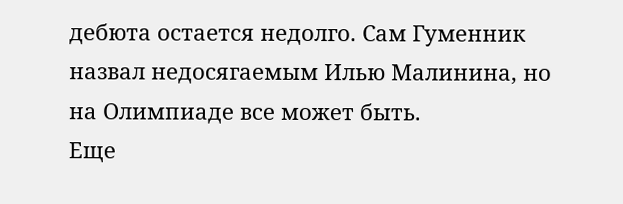дебюта остается недолго. Сам Гуменник назвал недосягаемым Илью Малинина, но на Олимпиаде все может быть.
Еще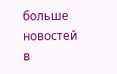больше новостей в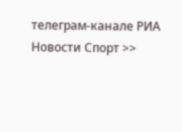телеграм-канале РИА Новости Спорт >>